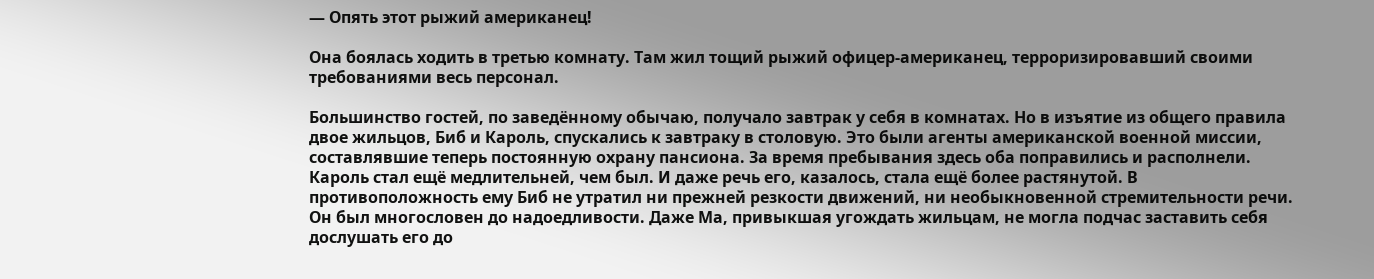— Опять этот рыжий американец!

Она боялась ходить в третью комнату. Там жил тощий рыжий офицер-американец, терроризировавший своими требованиями весь персонал.

Большинство гостей, по заведённому обычаю, получало завтрак у себя в комнатах. Но в изъятие из общего правила двое жильцов, Биб и Кароль, спускались к завтраку в столовую. Это были агенты американской военной миссии, составлявшие теперь постоянную охрану пансиона. За время пребывания здесь оба поправились и располнели. Кароль стал ещё медлительней, чем был. И даже речь его, казалось, стала ещё более растянутой. В противоположность ему Биб не утратил ни прежней резкости движений, ни необыкновенной стремительности речи. Он был многословен до надоедливости. Даже Ма, привыкшая угождать жильцам, не могла подчас заставить себя дослушать его до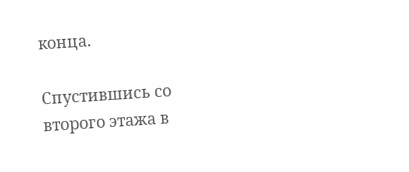конца.

Спустившись со второго этажа в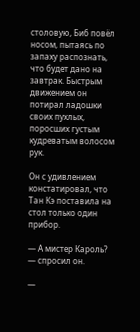столовую, Биб повёл носом, пытаясь по запаху распознать, что будет дано на завтрак. Быстрым движением он потирал ладошки своих пухлых, поросших густым кудреватым волосом рук.

Он с удивлением констатировал, что Тан Кэ поставила на стол только один прибор.

— А мистер Кароль? — спросил он.

—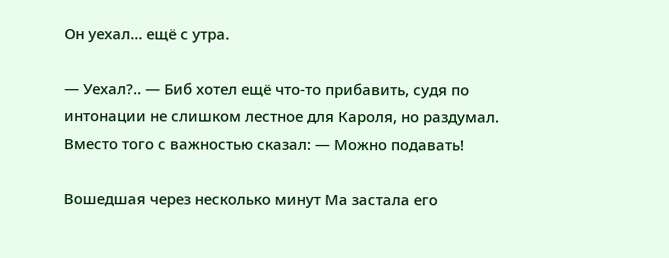Он уехал… ещё с утра.

— Уехал?.. — Биб хотел ещё что-то прибавить, судя по интонации не слишком лестное для Кароля, но раздумал. Вместо того с важностью сказал: — Можно подавать!

Вошедшая через несколько минут Ма застала его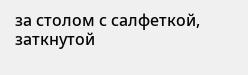за столом с салфеткой, заткнутой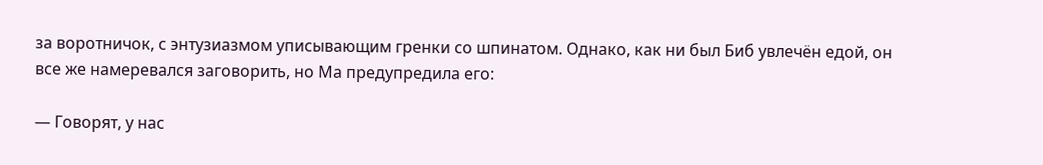за воротничок, с энтузиазмом уписывающим гренки со шпинатом. Однако, как ни был Биб увлечён едой, он все же намеревался заговорить, но Ма предупредила его:

— Говорят, у нас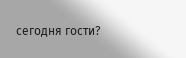сегодня гости?